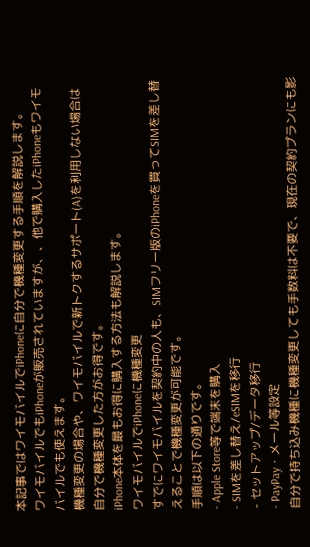本記事ではワイモバイルでiPhoneに自分で機種変更する手順を解説します。
ワイモバイルでもiPhoneが販売されていますが、、他で購入したiPhoneもワイモバイルでも使えます。
機種変更の場合や、ワイモバイルで新トクするサポート(A)を利用しない場合は自分で機種変更した方がお得です。
iPhone本体を最もお得に購入する方法も解説します。
ワイモバイルでiPhoneに機種変更
すでにワイモバイルを契約中の人も、SIMフリー版のiPhoneを買ってSIMを差し替えることで機種変更が可能です。
手順は以下の通りです。
- Apple Store等で端末を購入
- SIMを差し替え/eSIMを移行
- セットアップ/データ移行
- PayPay・メール等設定
自分で持ち込み機種に機種変更しても手数料は不要で、現在の契約プランにも影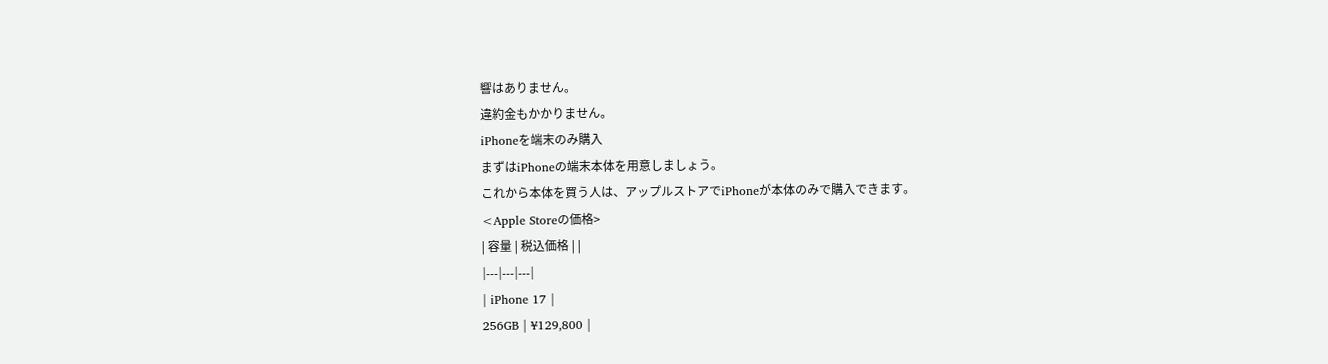響はありません。
違約金もかかりません。
iPhoneを端末のみ購入
まずはiPhoneの端末本体を用意しましょう。
これから本体を買う人は、アップルストアでiPhoneが本体のみで購入できます。
<Apple Storeの価格>
| 容量 | 税込価格 | |
|---|---|---|
| iPhone 17 |
256GB | ¥129,800 |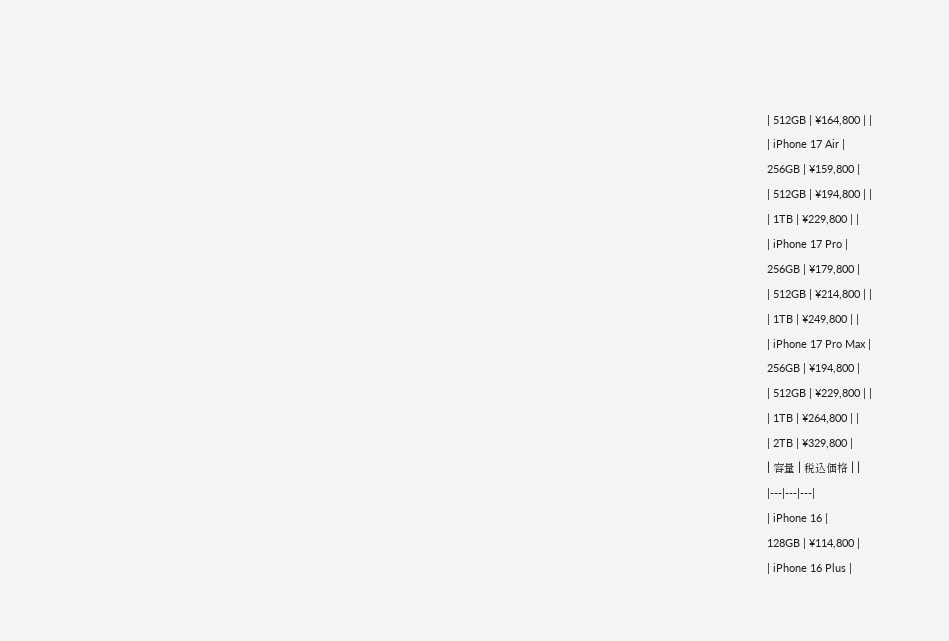| 512GB | ¥164,800 | |
| iPhone 17 Air |
256GB | ¥159,800 |
| 512GB | ¥194,800 | |
| 1TB | ¥229,800 | |
| iPhone 17 Pro |
256GB | ¥179,800 |
| 512GB | ¥214,800 | |
| 1TB | ¥249,800 | |
| iPhone 17 Pro Max |
256GB | ¥194,800 |
| 512GB | ¥229,800 | |
| 1TB | ¥264,800 | |
| 2TB | ¥329,800 |
| 容量 | 税込価格 | |
|---|---|---|
| iPhone 16 |
128GB | ¥114,800 |
| iPhone 16 Plus |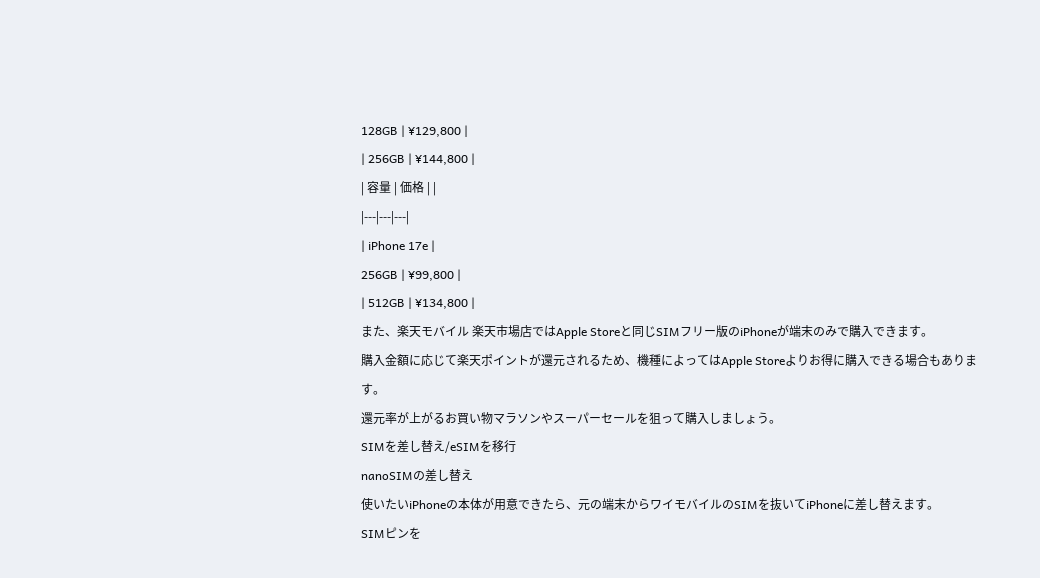128GB | ¥129,800 |
| 256GB | ¥144,800 |
| 容量 | 価格 | |
|---|---|---|
| iPhone 17e |
256GB | ¥99,800 |
| 512GB | ¥134,800 |
また、楽天モバイル 楽天市場店ではApple Storeと同じSIMフリー版のiPhoneが端末のみで購入できます。
購入金額に応じて楽天ポイントが還元されるため、機種によってはApple Storeよりお得に購入できる場合もあります。
還元率が上がるお買い物マラソンやスーパーセールを狙って購入しましょう。
SIMを差し替え/eSIMを移行
nanoSIMの差し替え
使いたいiPhoneの本体が用意できたら、元の端末からワイモバイルのSIMを抜いてiPhoneに差し替えます。
SIMピンを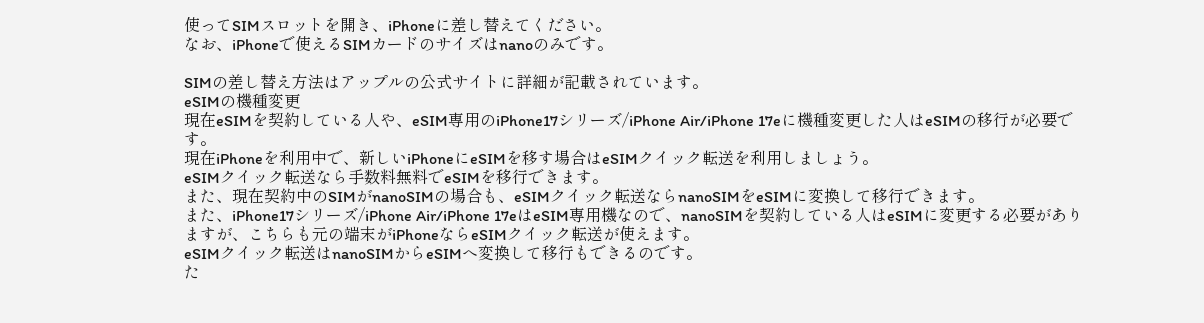使ってSIMスロットを開き、iPhoneに差し替えてください。
なお、iPhoneで使えるSIMカードのサイズはnanoのみです。

SIMの差し替え方法はアップルの公式サイトに詳細が記載されています。
eSIMの機種変更
現在eSIMを契約している人や、eSIM専用のiPhone17シリーズ/iPhone Air/iPhone 17eに機種変更した人はeSIMの移行が必要です。
現在iPhoneを利用中で、新しいiPhoneにeSIMを移す場合はeSIMクイック転送を利用しましょう。
eSIMクイック転送なら手数料無料でeSIMを移行できます。
また、現在契約中のSIMがnanoSIMの場合も、eSIMクイック転送ならnanoSIMをeSIMに変換して移行できます。
また、iPhone17シリーズ/iPhone Air/iPhone 17eはeSIM専用機なので、nanoSIMを契約している人はeSIMに変更する必要がありますが、こちらも元の端末がiPhoneならeSIMクイック転送が使えます。
eSIMクイック転送はnanoSIMからeSIMへ変換して移行もできるのです。
た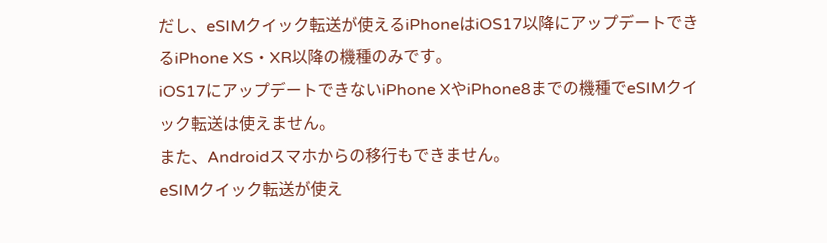だし、eSIMクイック転送が使えるiPhoneはiOS17以降にアップデートできるiPhone XS・XR以降の機種のみです。
iOS17にアップデートできないiPhone XやiPhone8までの機種でeSIMクイック転送は使えません。
また、Androidスマホからの移行もできません。
eSIMクイック転送が使え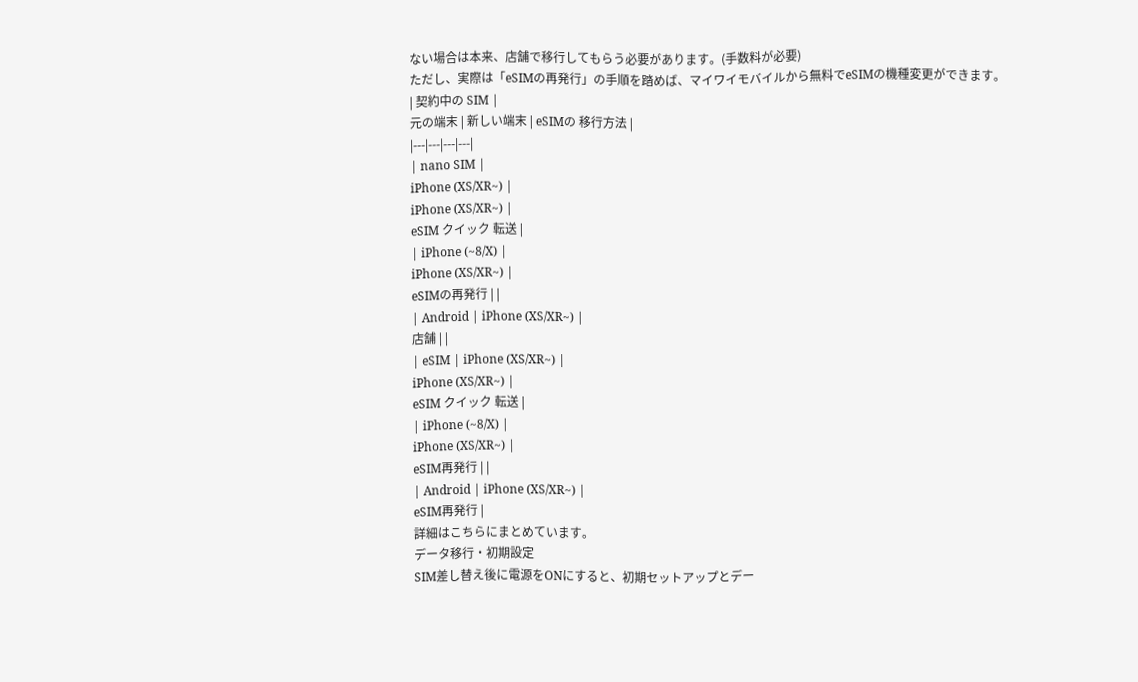ない場合は本来、店舗で移行してもらう必要があります。(手数料が必要)
ただし、実際は「eSIMの再発行」の手順を踏めば、マイワイモバイルから無料でeSIMの機種変更ができます。
| 契約中の SIM |
元の端末 | 新しい端末 | eSIMの 移行方法 |
|---|---|---|---|
| nano SIM |
iPhone (XS/XR~) |
iPhone (XS/XR~) |
eSIM クイック 転送 |
| iPhone (~8/X) |
iPhone (XS/XR~) |
eSIMの再発行 | |
| Android | iPhone (XS/XR~) |
店舗 | |
| eSIM | iPhone (XS/XR~) |
iPhone (XS/XR~) |
eSIM クイック 転送 |
| iPhone (~8/X) |
iPhone (XS/XR~) |
eSIM再発行 | |
| Android | iPhone (XS/XR~) |
eSIM再発行 |
詳細はこちらにまとめています。
データ移行・初期設定
SIM差し替え後に電源をONにすると、初期セットアップとデー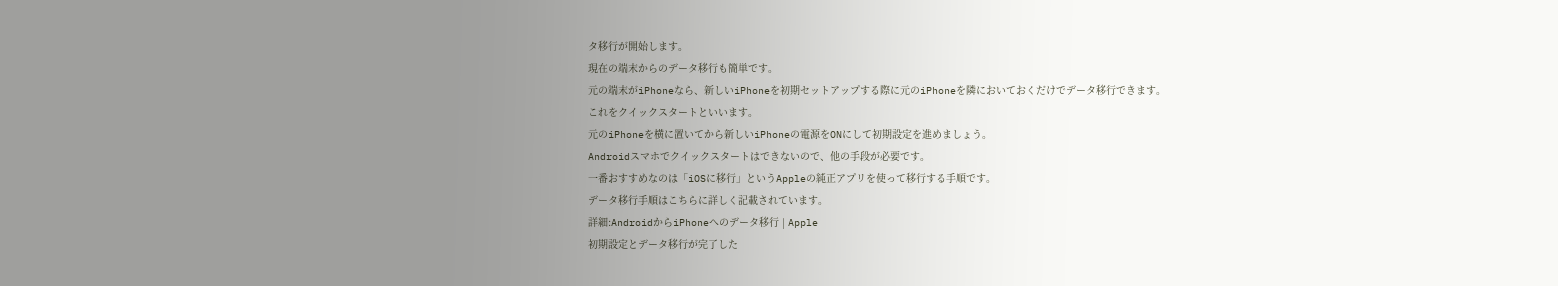タ移行が開始します。
現在の端末からのデータ移行も簡単です。
元の端末がiPhoneなら、新しいiPhoneを初期セットアップする際に元のiPhoneを隣においておくだけでデータ移行できます。
これをクイックスタートといいます。
元のiPhoneを横に置いてから新しいiPhoneの電源をONにして初期設定を進めましょう。
Androidスマホでクイックスタートはできないので、他の手段が必要です。
一番おすすめなのは「iOSに移行」というAppleの純正アプリを使って移行する手順です。
データ移行手順はこちらに詳しく記載されています。
詳細:AndroidからiPhoneへのデータ移行 | Apple
初期設定とデータ移行が完了した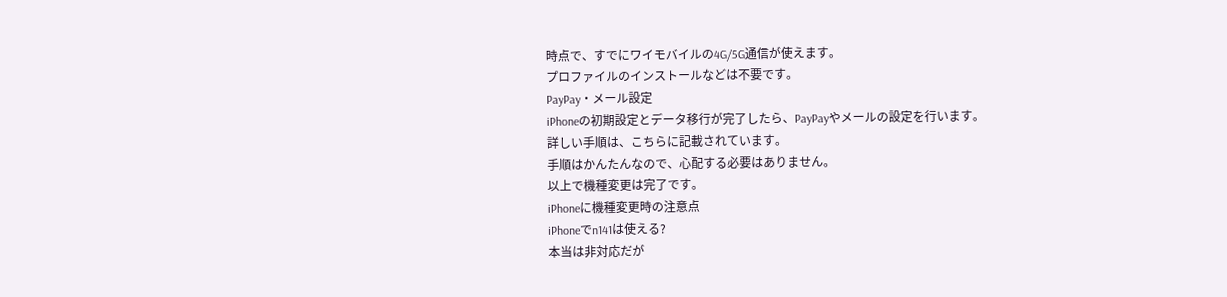時点で、すでにワイモバイルの4G/5G通信が使えます。
プロファイルのインストールなどは不要です。
PayPay・メール設定
iPhoneの初期設定とデータ移行が完了したら、PayPayやメールの設定を行います。
詳しい手順は、こちらに記載されています。
手順はかんたんなので、心配する必要はありません。
以上で機種変更は完了です。
iPhoneに機種変更時の注意点
iPhoneでn141は使える?
本当は非対応だが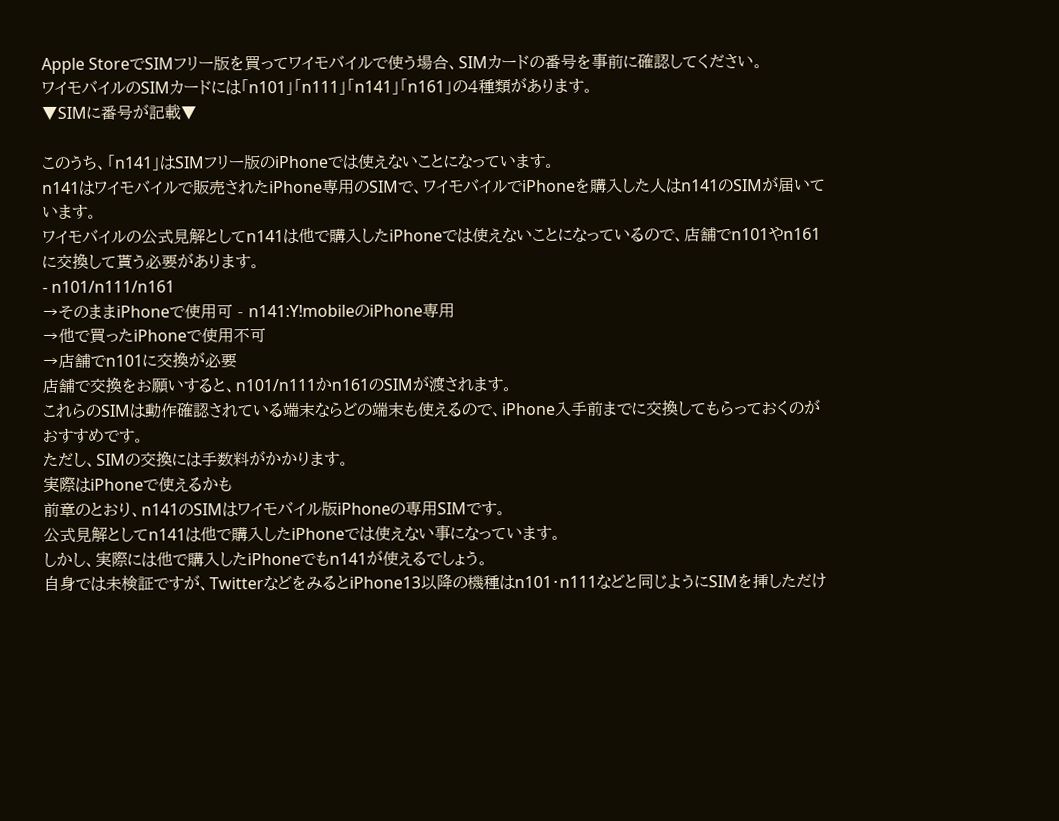Apple StoreでSIMフリー版を買ってワイモバイルで使う場合、SIMカードの番号を事前に確認してください。
ワイモバイルのSIMカードには「n101」「n111」「n141」「n161」の4種類があります。
▼SIMに番号が記載▼

このうち、「n141」はSIMフリー版のiPhoneでは使えないことになっています。
n141はワイモバイルで販売されたiPhone専用のSIMで、ワイモバイルでiPhoneを購入した人はn141のSIMが届いています。
ワイモバイルの公式見解としてn141は他で購入したiPhoneでは使えないことになっているので、店舗でn101やn161に交換して貰う必要があります。
- n101/n111/n161
→そのままiPhoneで使用可 - n141:Y!mobileのiPhone専用
→他で買ったiPhoneで使用不可
→店舗でn101に交換が必要
店舗で交換をお願いすると、n101/n111かn161のSIMが渡されます。
これらのSIMは動作確認されている端末ならどの端末も使えるので、iPhone入手前までに交換してもらっておくのがおすすめです。
ただし、SIMの交換には手数料がかかります。
実際はiPhoneで使えるかも
前章のとおり、n141のSIMはワイモバイル版iPhoneの専用SIMです。
公式見解としてn141は他で購入したiPhoneでは使えない事になっています。
しかし、実際には他で購入したiPhoneでもn141が使えるでしょう。
自身では未検証ですが、TwitterなどをみるとiPhone13以降の機種はn101・n111などと同じようにSIMを挿しただけ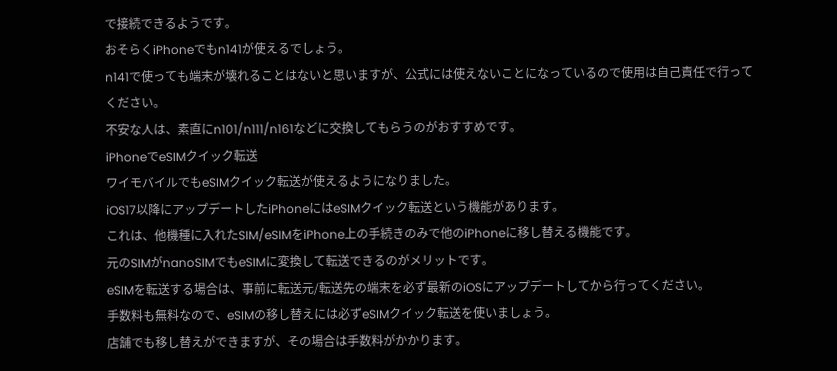で接続できるようです。
おそらくiPhoneでもn141が使えるでしょう。
n141で使っても端末が壊れることはないと思いますが、公式には使えないことになっているので使用は自己責任で行ってください。
不安な人は、素直にn101/n111/n161などに交換してもらうのがおすすめです。
iPhoneでeSIMクイック転送
ワイモバイルでもeSIMクイック転送が使えるようになりました。
iOS17以降にアップデートしたiPhoneにはeSIMクイック転送という機能があります。
これは、他機種に入れたSIM/eSIMをiPhone上の手続きのみで他のiPhoneに移し替える機能です。
元のSIMがnanoSIMでもeSIMに変換して転送できるのがメリットです。
eSIMを転送する場合は、事前に転送元/転送先の端末を必ず最新のiOSにアップデートしてから行ってください。
手数料も無料なので、eSIMの移し替えには必ずeSIMクイック転送を使いましょう。
店舗でも移し替えができますが、その場合は手数料がかかります。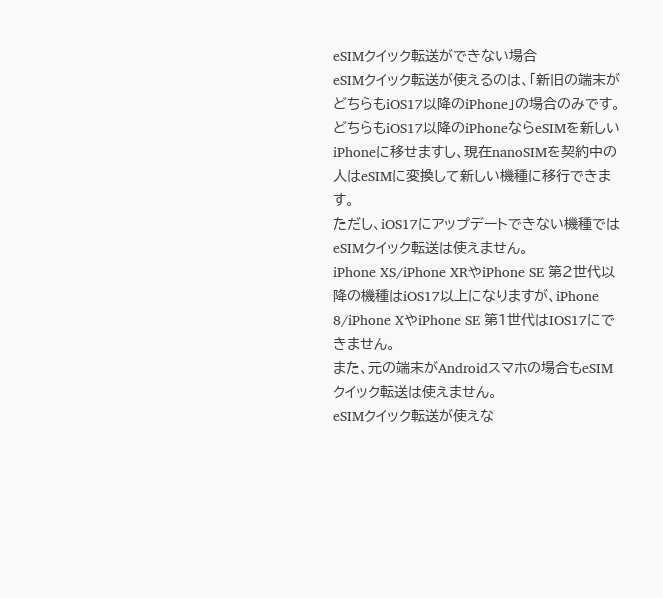eSIMクイック転送ができない場合
eSIMクイック転送が使えるのは、「新旧の端末がどちらもiOS17以降のiPhone」の場合のみです。
どちらもiOS17以降のiPhoneならeSIMを新しいiPhoneに移せますし、現在nanoSIMを契約中の人はeSIMに変換して新しい機種に移行できます。
ただし、iOS17にアップデートできない機種ではeSIMクイック転送は使えません。
iPhone XS/iPhone XRやiPhone SE 第2世代以降の機種はiOS17以上になりますが、iPhone 8/iPhone XやiPhone SE 第1世代はIOS17にできません。
また、元の端末がAndroidスマホの場合もeSIMクイック転送は使えません。
eSIMクイック転送が使えな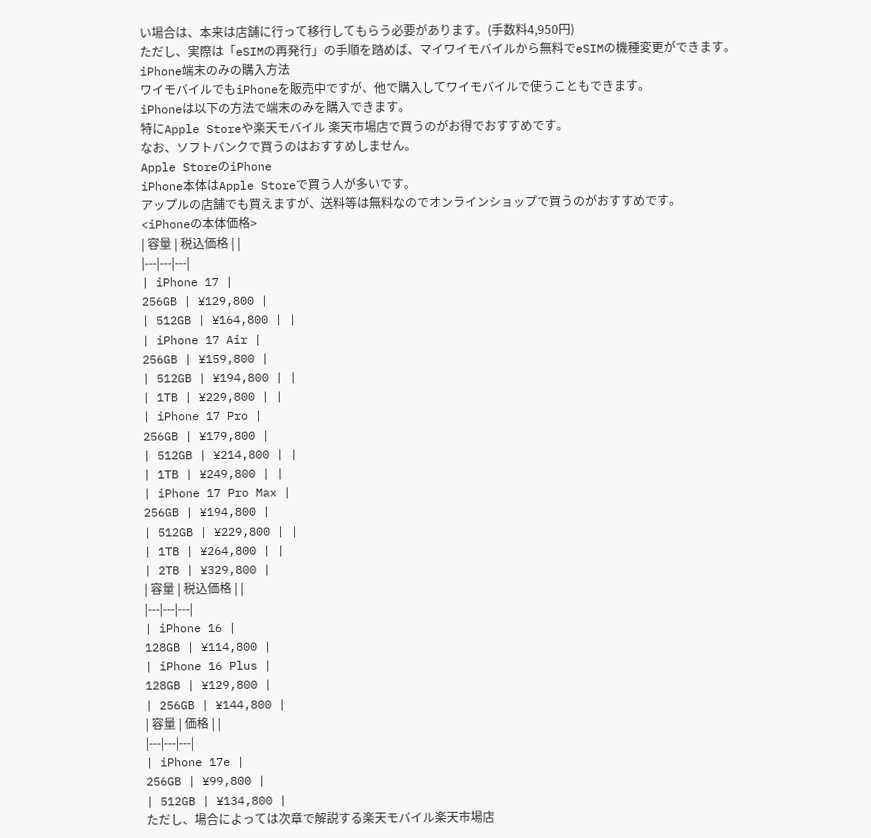い場合は、本来は店舗に行って移行してもらう必要があります。(手数料4,950円)
ただし、実際は「eSIMの再発行」の手順を踏めば、マイワイモバイルから無料でeSIMの機種変更ができます。
iPhone端末のみの購入方法
ワイモバイルでもiPhoneを販売中ですが、他で購入してワイモバイルで使うこともできます。
iPhoneは以下の方法で端末のみを購入できます。
特にApple Storeや楽天モバイル 楽天市場店で買うのがお得でおすすめです。
なお、ソフトバンクで買うのはおすすめしません。
Apple StoreのiPhone
iPhone本体はApple Storeで買う人が多いです。
アップルの店舗でも買えますが、送料等は無料なのでオンラインショップで買うのがおすすめです。
<iPhoneの本体価格>
| 容量 | 税込価格 | |
|---|---|---|
| iPhone 17 |
256GB | ¥129,800 |
| 512GB | ¥164,800 | |
| iPhone 17 Air |
256GB | ¥159,800 |
| 512GB | ¥194,800 | |
| 1TB | ¥229,800 | |
| iPhone 17 Pro |
256GB | ¥179,800 |
| 512GB | ¥214,800 | |
| 1TB | ¥249,800 | |
| iPhone 17 Pro Max |
256GB | ¥194,800 |
| 512GB | ¥229,800 | |
| 1TB | ¥264,800 | |
| 2TB | ¥329,800 |
| 容量 | 税込価格 | |
|---|---|---|
| iPhone 16 |
128GB | ¥114,800 |
| iPhone 16 Plus |
128GB | ¥129,800 |
| 256GB | ¥144,800 |
| 容量 | 価格 | |
|---|---|---|
| iPhone 17e |
256GB | ¥99,800 |
| 512GB | ¥134,800 |
ただし、場合によっては次章で解説する楽天モバイル楽天市場店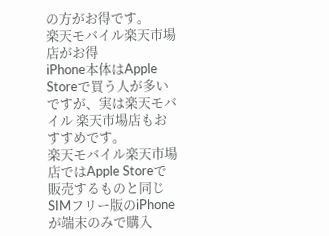の方がお得です。
楽天モバイル楽天市場店がお得
iPhone本体はApple Storeで買う人が多いですが、実は楽天モバイル 楽天市場店もおすすめです。
楽天モバイル楽天市場店ではApple Storeで販売するものと同じSIMフリー版のiPhoneが端末のみで購入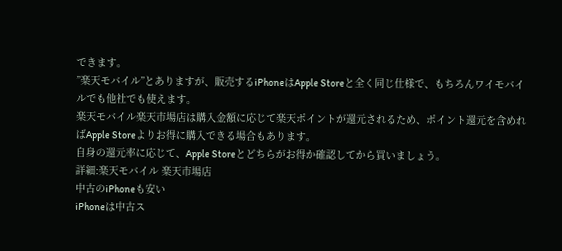できます。
”楽天モバイル”とありますが、販売するiPhoneはApple Storeと全く同じ仕様で、もちろんワイモバイルでも他社でも使えます。
楽天モバイル楽天市場店は購入金額に応じて楽天ポイントが還元されるため、ポイント還元を含めればApple Storeよりお得に購入できる場合もあります。
自身の還元率に応じて、Apple Storeとどちらがお得か確認してから買いましょう。
詳細:楽天モバイル 楽天市場店
中古のiPhoneも安い
iPhoneは中古ス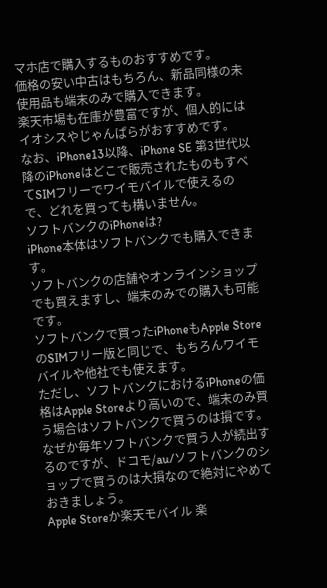マホ店で購入するものおすすめです。
価格の安い中古はもちろん、新品同様の未使用品も端末のみで購入できます。
楽天市場も在庫が豊富ですが、個人的にはイオシスやじゃんぱらがおすすめです。
なお、iPhone13以降、iPhone SE 第3世代以降のiPhoneはどこで販売されたものもすべてSIMフリーでワイモバイルで使えるので、どれを買っても構いません。
ソフトバンクのiPhoneは?
iPhone本体はソフトバンクでも購入できます。
ソフトバンクの店舗やオンラインショップでも買えますし、端末のみでの購入も可能です。
ソフトバンクで買ったiPhoneもApple StoreのSIMフリー版と同じで、もちろんワイモバイルや他社でも使えます。
ただし、ソフトバンクにおけるiPhoneの価格はApple Storeより高いので、端末のみ買う場合はソフトバンクで買うのは損です。
なぜか毎年ソフトバンクで買う人が続出するのですが、ドコモ/au/ソフトバンクのショップで買うのは大損なので絶対にやめておきましょう。
Apple Storeか楽天モバイル 楽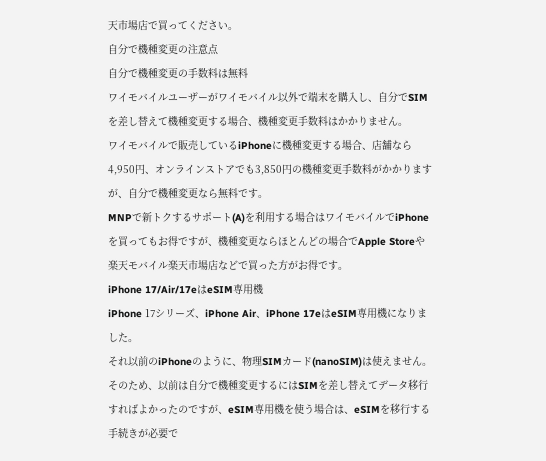天市場店で買ってください。
自分で機種変更の注意点
自分で機種変更の手数料は無料
ワイモバイルユーザーがワイモバイル以外で端末を購入し、自分でSIMを差し替えて機種変更する場合、機種変更手数料はかかりません。
ワイモバイルで販売しているiPhoneに機種変更する場合、店舗なら4,950円、オンラインストアでも3,850円の機種変更手数料がかかりますが、自分で機種変更なら無料です。
MNPで新トクするサポート(A)を利用する場合はワイモバイルでiPhoneを買ってもお得ですが、機種変更ならほとんどの場合でApple Storeや楽天モバイル楽天市場店などで買った方がお得です。
iPhone 17/Air/17eはeSIM専用機
iPhone 17シリーズ、iPhone Air、iPhone 17eはeSIM専用機になりました。
それ以前のiPhoneのように、物理SIMカード(nanoSIM)は使えません。
そのため、以前は自分で機種変更するにはSIMを差し替えてデータ移行すればよかったのですが、eSIM専用機を使う場合は、eSIMを移行する手続きが必要で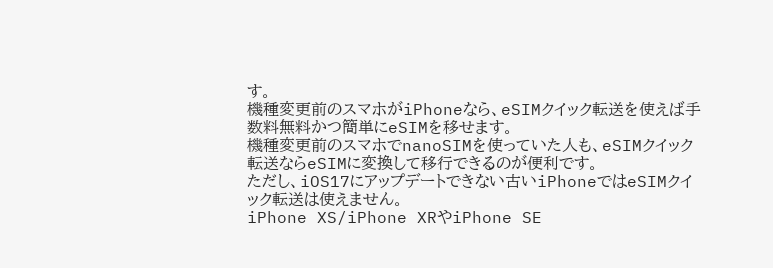す。
機種変更前のスマホがiPhoneなら、eSIMクイック転送を使えば手数料無料かつ簡単にeSIMを移せます。
機種変更前のスマホでnanoSIMを使っていた人も、eSIMクイック転送ならeSIMに変換して移行できるのが便利です。
ただし、iOS17にアップデートできない古いiPhoneではeSIMクイック転送は使えません。
iPhone XS/iPhone XRやiPhone SE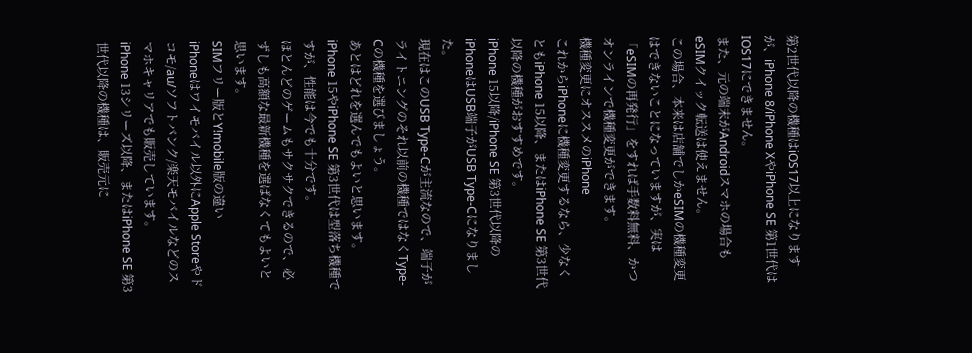第2世代以降の機種はiOS17以上になりますが、iPhone 8/iPhone XやiPhone SE 第1世代はIOS17にできません。
また、元の端末がAndroidスマホの場合もeSIMクイック転送は使えません。
この場合、本来は店舗でしかeSIMの機種変更はできないことになっていますが、実は「eSIMの再発行」をすれば手数料無料、かつオンラインで機種変更ができます。
機種変更にオススメのiPhone
これからiPhoneに機種変更するなら、少なくともiPhone 15以降、またはiPhone SE 第3世代以降の機種がおすすめです。
iPhone 15以降/iPhone SE 第3世代以降のiPhoneはUSB端子がUSB Type-Cになりました。
現在はこのUSB Type-Cが主流なので、端子がライトニングのそれ以前の機種ではなくType-Cの機種を選びましょう。
あとはどれを選んでもよいと思います。
iPhone 15やiPhone SE 第3世代は型落ち機種ですが、性能は今でも十分です。
ほとんどのゲームもサクサクできるので、必ずしも高額な最新機種を選ばなくてもよいと思います。
SIMフリー版とY!mobile版の違い
iPhoneはワイモバイル以外にApple Storeやドコモ/au/ソフトバンク/楽天モバイルなどのスマホキャリアでも販売しています。
iPhone 13シリーズ以降、またはiPhone SE 第3世代以降の機種は、販売元に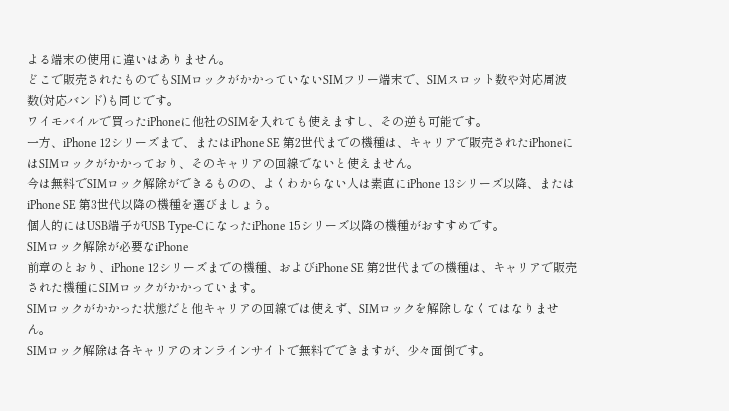よる端末の使用に違いはありません。
どこで販売されたものでもSIMロックがかかっていないSIMフリー端末で、SIMスロット数や対応周波数(対応バンド)も同じです。
ワイモバイルで買ったiPhoneに他社のSIMを入れても使えますし、その逆も可能です。
一方、iPhone 12シリーズまで、またはiPhone SE 第2世代までの機種は、キャリアで販売されたiPhoneにはSIMロックがかかっており、そのキャリアの回線でないと使えません。
今は無料でSIMロック解除ができるものの、よくわからない人は素直にiPhone 13シリーズ以降、またはiPhone SE 第3世代以降の機種を選びましょう。
個人的にはUSB端子がUSB Type-CになったiPhone 15シリーズ以降の機種がおすすめです。
SIMロック解除が必要なiPhone
前章のとおり、iPhone 12シリーズまでの機種、およびiPhone SE 第2世代までの機種は、キャリアで販売された機種にSIMロックがかかっています。
SIMロックがかかった状態だと他キャリアの回線では使えず、SIMロックを解除しなくてはなりません。
SIMロック解除は各キャリアのオンラインサイトで無料でできますが、少々面倒です。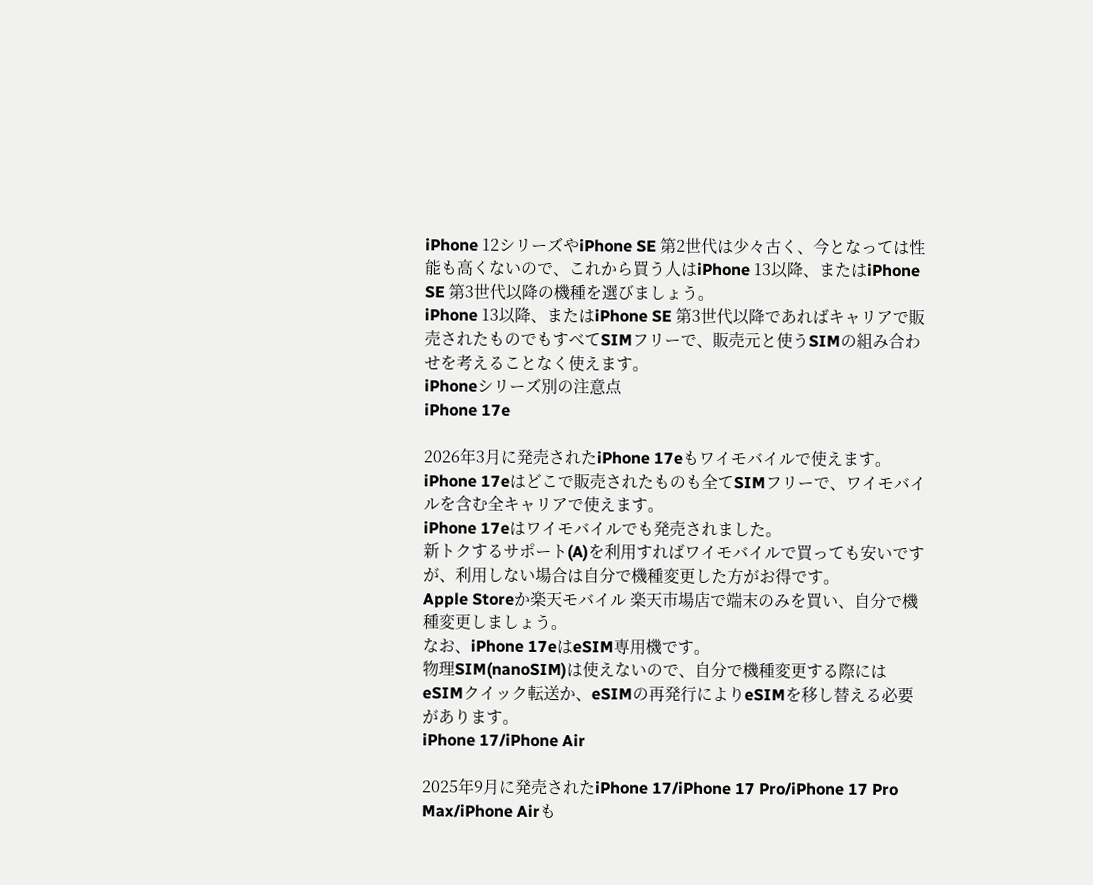iPhone 12シリーズやiPhone SE 第2世代は少々古く、今となっては性能も高くないので、これから買う人はiPhone 13以降、またはiPhone SE 第3世代以降の機種を選びましょう。
iPhone 13以降、またはiPhone SE 第3世代以降であればキャリアで販売されたものでもすべてSIMフリーで、販売元と使うSIMの組み合わせを考えることなく使えます。
iPhoneシリーズ別の注意点
iPhone 17e

2026年3月に発売されたiPhone 17eもワイモバイルで使えます。
iPhone 17eはどこで販売されたものも全てSIMフリーで、ワイモバイルを含む全キャリアで使えます。
iPhone 17eはワイモバイルでも発売されました。
新トクするサポート(A)を利用すればワイモバイルで買っても安いですが、利用しない場合は自分で機種変更した方がお得です。
Apple Storeか楽天モバイル 楽天市場店で端末のみを買い、自分で機種変更しましょう。
なお、iPhone 17eはeSIM専用機です。
物理SIM(nanoSIM)は使えないので、自分で機種変更する際にはeSIMクイック転送か、eSIMの再発行によりeSIMを移し替える必要があります。
iPhone 17/iPhone Air

2025年9月に発売されたiPhone 17/iPhone 17 Pro/iPhone 17 Pro Max/iPhone Airも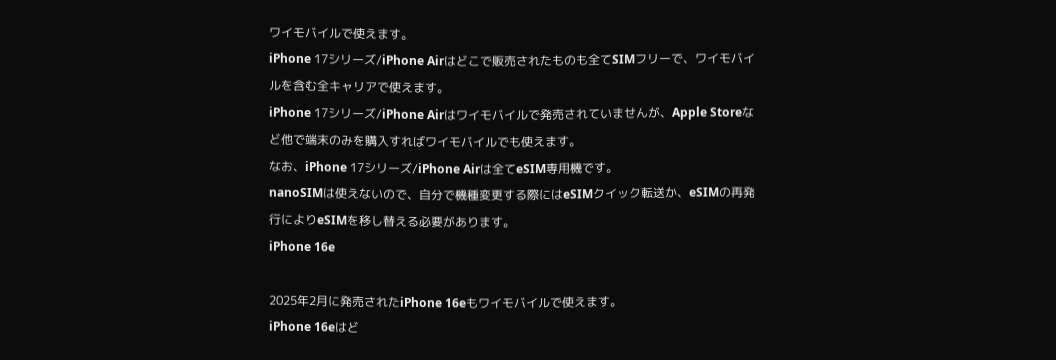ワイモバイルで使えます。
iPhone 17シリーズ/iPhone Airはどこで販売されたものも全てSIMフリーで、ワイモバイルを含む全キャリアで使えます。
iPhone 17シリーズ/iPhone Airはワイモバイルで発売されていませんが、Apple Storeなど他で端末のみを購入すればワイモバイルでも使えます。
なお、iPhone 17シリーズ/iPhone Airは全てeSIM専用機です。
nanoSIMは使えないので、自分で機種変更する際にはeSIMクイック転送か、eSIMの再発行によりeSIMを移し替える必要があります。
iPhone 16e

2025年2月に発売されたiPhone 16eもワイモバイルで使えます。
iPhone 16eはど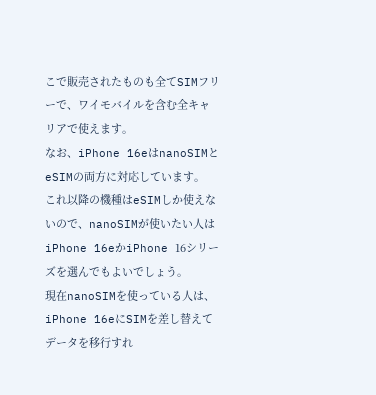こで販売されたものも全てSIMフリーで、ワイモバイルを含む全キャリアで使えます。
なお、iPhone 16eはnanoSIMとeSIMの両方に対応しています。
これ以降の機種はeSIMしか使えないので、nanoSIMが使いたい人はiPhone 16eかiPhone 16シリーズを選んでもよいでしょう。
現在nanoSIMを使っている人は、iPhone 16eにSIMを差し替えてデータを移行すれ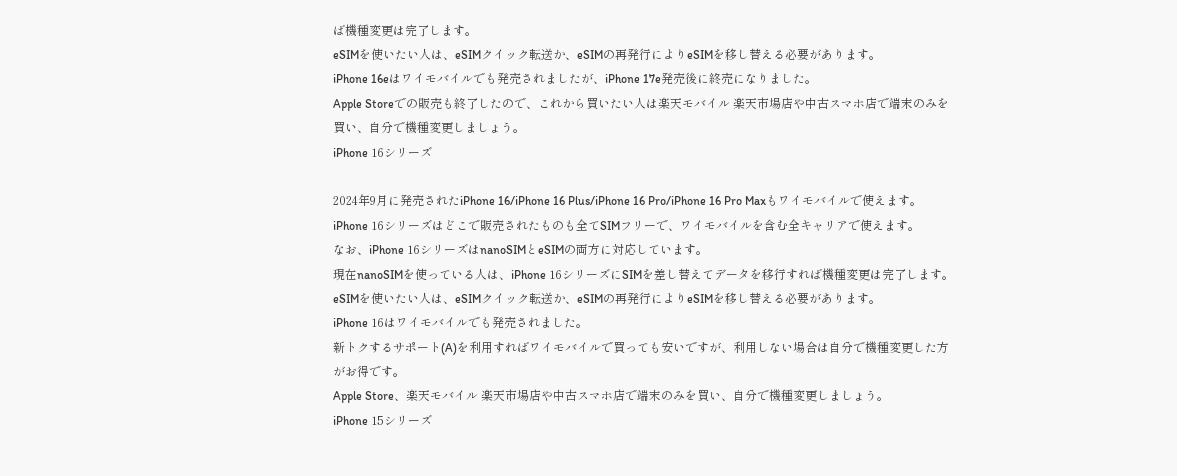ば機種変更は完了します。
eSIMを使いたい人は、eSIMクイック転送か、eSIMの再発行によりeSIMを移し替える必要があります。
iPhone 16eはワイモバイルでも発売されましたが、iPhone 17e発売後に終売になりました。
Apple Storeでの販売も終了したので、これから買いたい人は楽天モバイル 楽天市場店や中古スマホ店で端末のみを買い、自分で機種変更しましょう。
iPhone 16シリーズ

2024年9月に発売されたiPhone 16/iPhone 16 Plus/iPhone 16 Pro/iPhone 16 Pro Maxもワイモバイルで使えます。
iPhone 16シリーズはどこで販売されたものも全てSIMフリーで、ワイモバイルを含む全キャリアで使えます。
なお、iPhone 16シリーズはnanoSIMとeSIMの両方に対応しています。
現在nanoSIMを使っている人は、iPhone 16シリーズにSIMを差し替えてデータを移行すれば機種変更は完了します。
eSIMを使いたい人は、eSIMクイック転送か、eSIMの再発行によりeSIMを移し替える必要があります。
iPhone 16はワイモバイルでも発売されました。
新トクするサポート(A)を利用すればワイモバイルで買っても安いですが、利用しない場合は自分で機種変更した方がお得です。
Apple Store、楽天モバイル 楽天市場店や中古スマホ店で端末のみを買い、自分で機種変更しましょう。
iPhone 15シリーズ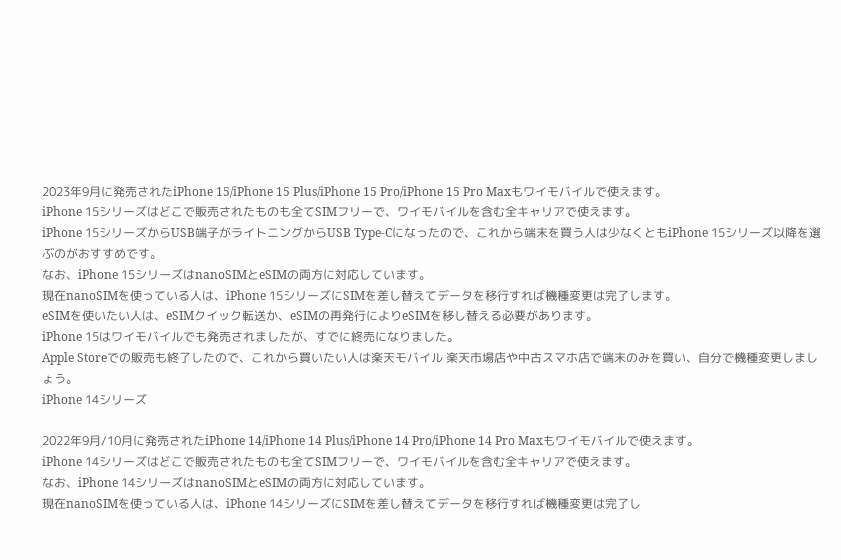2023年9月に発売されたiPhone 15/iPhone 15 Plus/iPhone 15 Pro/iPhone 15 Pro Maxもワイモバイルで使えます。
iPhone 15シリーズはどこで販売されたものも全てSIMフリーで、ワイモバイルを含む全キャリアで使えます。
iPhone 15シリーズからUSB端子がライトニングからUSB Type-Cになったので、これから端末を買う人は少なくともiPhone 15シリーズ以降を選ぶのがおすすめです。
なお、iPhone 15シリーズはnanoSIMとeSIMの両方に対応しています。
現在nanoSIMを使っている人は、iPhone 15シリーズにSIMを差し替えてデータを移行すれば機種変更は完了します。
eSIMを使いたい人は、eSIMクイック転送か、eSIMの再発行によりeSIMを移し替える必要があります。
iPhone 15はワイモバイルでも発売されましたが、すでに終売になりました。
Apple Storeでの販売も終了したので、これから買いたい人は楽天モバイル 楽天市場店や中古スマホ店で端末のみを買い、自分で機種変更しましょう。
iPhone 14シリーズ

2022年9月/10月に発売されたiPhone 14/iPhone 14 Plus/iPhone 14 Pro/iPhone 14 Pro Maxもワイモバイルで使えます。
iPhone 14シリーズはどこで販売されたものも全てSIMフリーで、ワイモバイルを含む全キャリアで使えます。
なお、iPhone 14シリーズはnanoSIMとeSIMの両方に対応しています。
現在nanoSIMを使っている人は、iPhone 14シリーズにSIMを差し替えてデータを移行すれば機種変更は完了し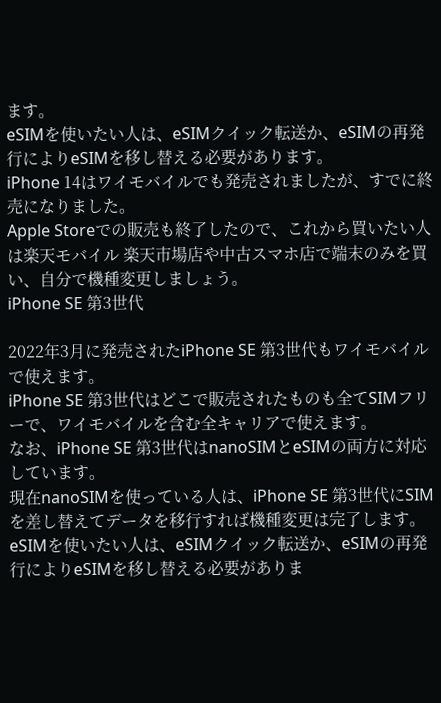ます。
eSIMを使いたい人は、eSIMクイック転送か、eSIMの再発行によりeSIMを移し替える必要があります。
iPhone 14はワイモバイルでも発売されましたが、すでに終売になりました。
Apple Storeでの販売も終了したので、これから買いたい人は楽天モバイル 楽天市場店や中古スマホ店で端末のみを買い、自分で機種変更しましょう。
iPhone SE 第3世代

2022年3月に発売されたiPhone SE 第3世代もワイモバイルで使えます。
iPhone SE 第3世代はどこで販売されたものも全てSIMフリーで、ワイモバイルを含む全キャリアで使えます。
なお、iPhone SE 第3世代はnanoSIMとeSIMの両方に対応しています。
現在nanoSIMを使っている人は、iPhone SE 第3世代にSIMを差し替えてデータを移行すれば機種変更は完了します。
eSIMを使いたい人は、eSIMクイック転送か、eSIMの再発行によりeSIMを移し替える必要がありま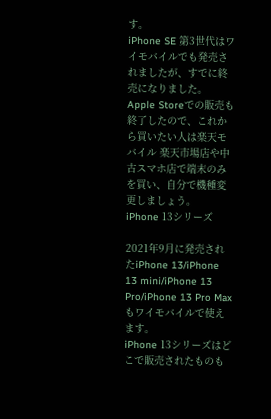す。
iPhone SE 第3世代はワイモバイルでも発売されましたが、すでに終売になりました。
Apple Storeでの販売も終了したので、これから買いたい人は楽天モバイル 楽天市場店や中古スマホ店で端末のみを買い、自分で機種変更しましょう。
iPhone 13シリーズ

2021年9月に発売されたiPhone 13/iPhone 13 mini/iPhone 13 Pro/iPhone 13 Pro Maxもワイモバイルで使えます。
iPhone 13シリーズはどこで販売されたものも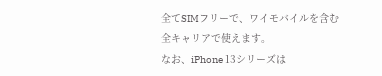全てSIMフリーで、ワイモバイルを含む全キャリアで使えます。
なお、iPhone 13シリーズは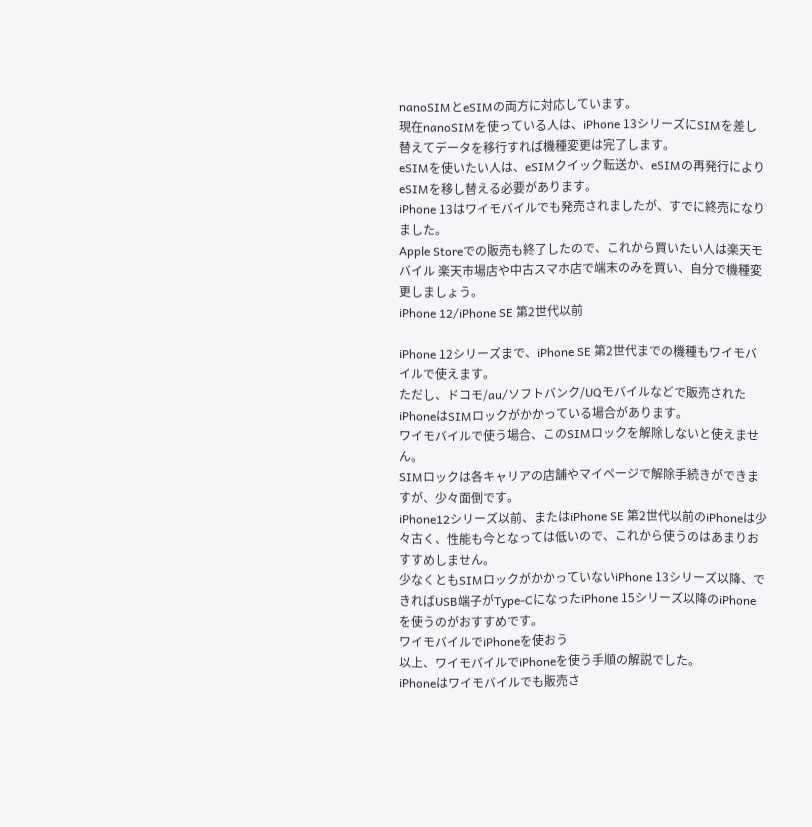nanoSIMとeSIMの両方に対応しています。
現在nanoSIMを使っている人は、iPhone 13シリーズにSIMを差し替えてデータを移行すれば機種変更は完了します。
eSIMを使いたい人は、eSIMクイック転送か、eSIMの再発行によりeSIMを移し替える必要があります。
iPhone 13はワイモバイルでも発売されましたが、すでに終売になりました。
Apple Storeでの販売も終了したので、これから買いたい人は楽天モバイル 楽天市場店や中古スマホ店で端末のみを買い、自分で機種変更しましょう。
iPhone 12/iPhone SE 第2世代以前

iPhone 12シリーズまで、iPhone SE 第2世代までの機種もワイモバイルで使えます。
ただし、ドコモ/au/ソフトバンク/UQモバイルなどで販売されたiPhoneはSIMロックがかかっている場合があります。
ワイモバイルで使う場合、このSIMロックを解除しないと使えません。
SIMロックは各キャリアの店舗やマイページで解除手続きができますが、少々面倒です。
iPhone12シリーズ以前、またはiPhone SE 第2世代以前のiPhoneは少々古く、性能も今となっては低いので、これから使うのはあまりおすすめしません。
少なくともSIMロックがかかっていないiPhone 13シリーズ以降、できればUSB端子がType-CになったiPhone 15シリーズ以降のiPhoneを使うのがおすすめです。
ワイモバイルでiPhoneを使おう
以上、ワイモバイルでiPhoneを使う手順の解説でした。
iPhoneはワイモバイルでも販売さ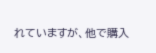れていますが、他で購入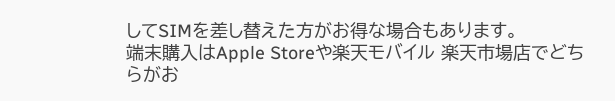してSIMを差し替えた方がお得な場合もあります。
端末購入はApple Storeや楽天モバイル 楽天市場店でどちらがお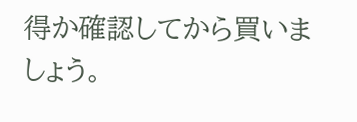得か確認してから買いましょう。